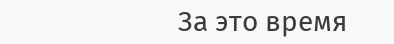За это время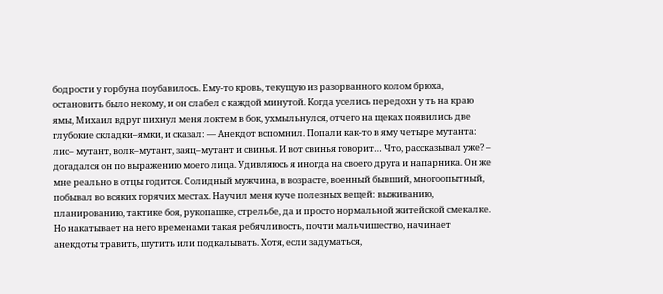бодрости у горбуна поубавилось. Ему-то кровь, текущую из разорванного колом брюха, остановить было некому, и он слабел с каждой минутой. Когда уселись передохн у ть на краю ямы, Михаил вдруг пихнул меня локтем в бок, ухмыльнулся, отчего на щеках появились две глубокие складки–ямки, и сказал: — Анекдот вспомнил. Попали как-то в яму четыре мутанта: лис– мутант, волк–мутант, заяц–мутант и свинья. И вот свинья говорит… Что, рассказывал уже? – догадался он по выражению моего лица. Удивляюсь я иногда на своего друга и напарника. Он же мне реально в отцы годится. Солидный мужчина, в возрасте, военный бывший, многоопытный, побывал во всяких горячих местах. Научил меня куче полезных вещей: выживанию, планированию, тактике боя, рукопашке, стрельбе, да и просто нормальной житейской смекалке. Но накатывает на него временами такая ребячливость, почти мальчишество, начинает анекдоты травить, шутить или подкалывать. Хотя, если задуматься,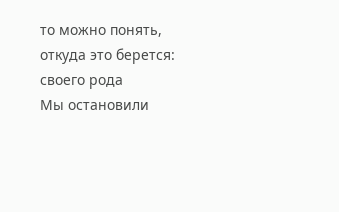то можно понять, откуда это берется: своего рода
Мы остановили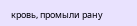кровь, промыли рану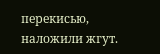перекисью, наложили жгут.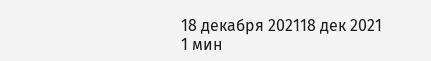18 декабря 202118 дек 2021
1 мин